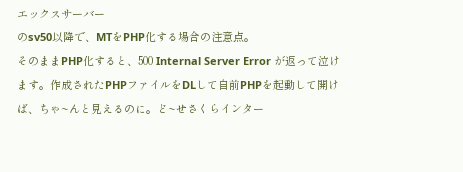エックスサーバー
のsv50以降で、MTをPHP化する場合の注意点。
そのままPHP化すると、500 Internal Server Error が返って泣けます。作成されたPHPファイルをDLして自前PHPを起動して開けば、ちゃ~んと見えるのに。ど~せさくらインター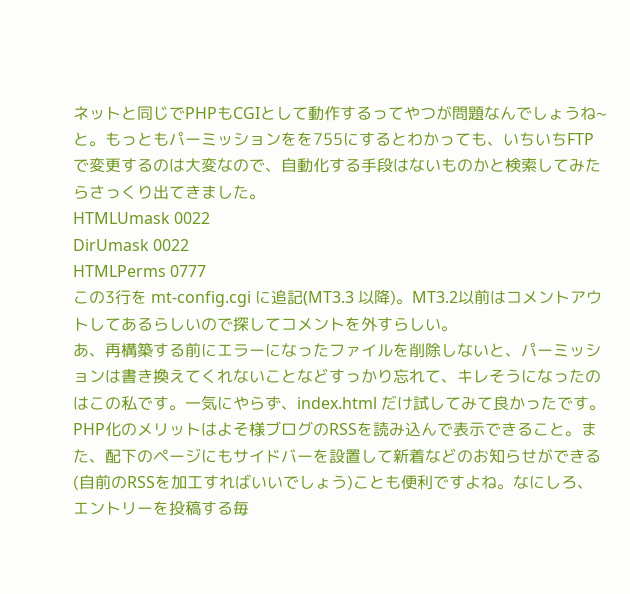ネットと同じでPHPもCGIとして動作するってやつが問題なんでしょうね~と。もっともパーミッションをを755にするとわかっても、いちいちFTPで変更するのは大変なので、自動化する手段はないものかと検索してみたらさっくり出てきました。
HTMLUmask 0022
DirUmask 0022
HTMLPerms 0777
この3行を mt-config.cgi に追記(MT3.3 以降)。MT3.2以前はコメントアウトしてあるらしいので探してコメントを外すらしい。
あ、再構築する前にエラーになったファイルを削除しないと、パーミッションは書き換えてくれないことなどすっかり忘れて、キレそうになったのはこの私です。一気にやらず、index.html だけ試してみて良かったです。
PHP化のメリットはよそ様ブログのRSSを読み込んで表示できること。また、配下のページにもサイドバーを設置して新着などのお知らせができる(自前のRSSを加工すればいいでしょう)ことも便利ですよね。なにしろ、エントリーを投稿する毎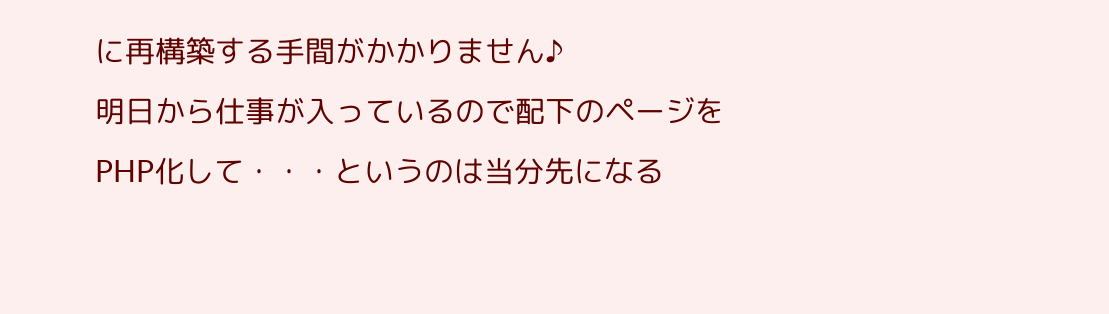に再構築する手間がかかりません♪
明日から仕事が入っているので配下のページをPHP化して・・・というのは当分先になる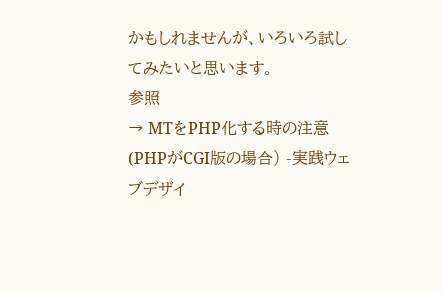かもしれませんが、いろいろ試してみたいと思います。
参照
→ MTをPHP化する時の注意(PHPがCGI版の場合) -実践ウェブデザイ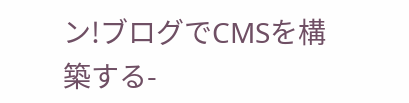ン!ブログでCMSを構築する-